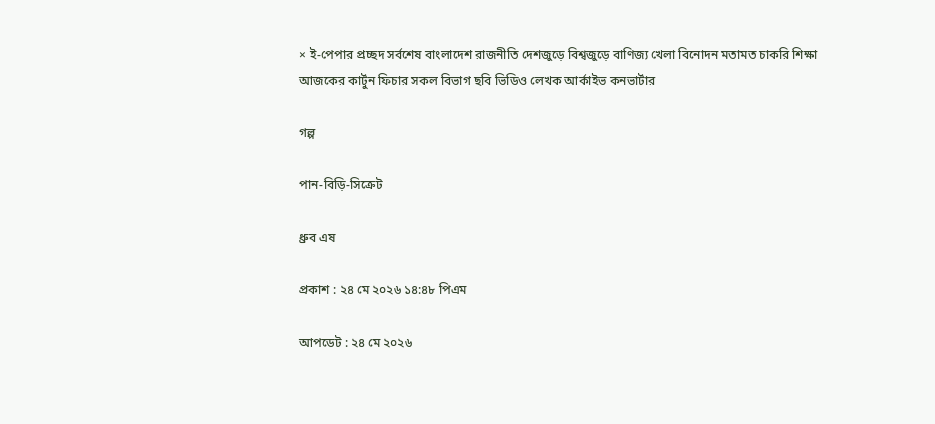× ই-পেপার প্রচ্ছদ সর্বশেষ বাংলাদেশ রাজনীতি দেশজুড়ে বিশ্বজুড়ে বাণিজ্য খেলা বিনোদন মতামত চাকরি শিক্ষা আজকের কার্টুন ফিচার সকল বিভাগ ছবি ভিডিও লেখক আর্কাইভ কনভার্টার

গল্প

পান-বিড়ি-সিক্রেট

ধ্রুব এষ

প্রকাশ : ২৪ মে ২০২৬ ১৪:৪৮ পিএম

আপডেট : ২৪ মে ২০২৬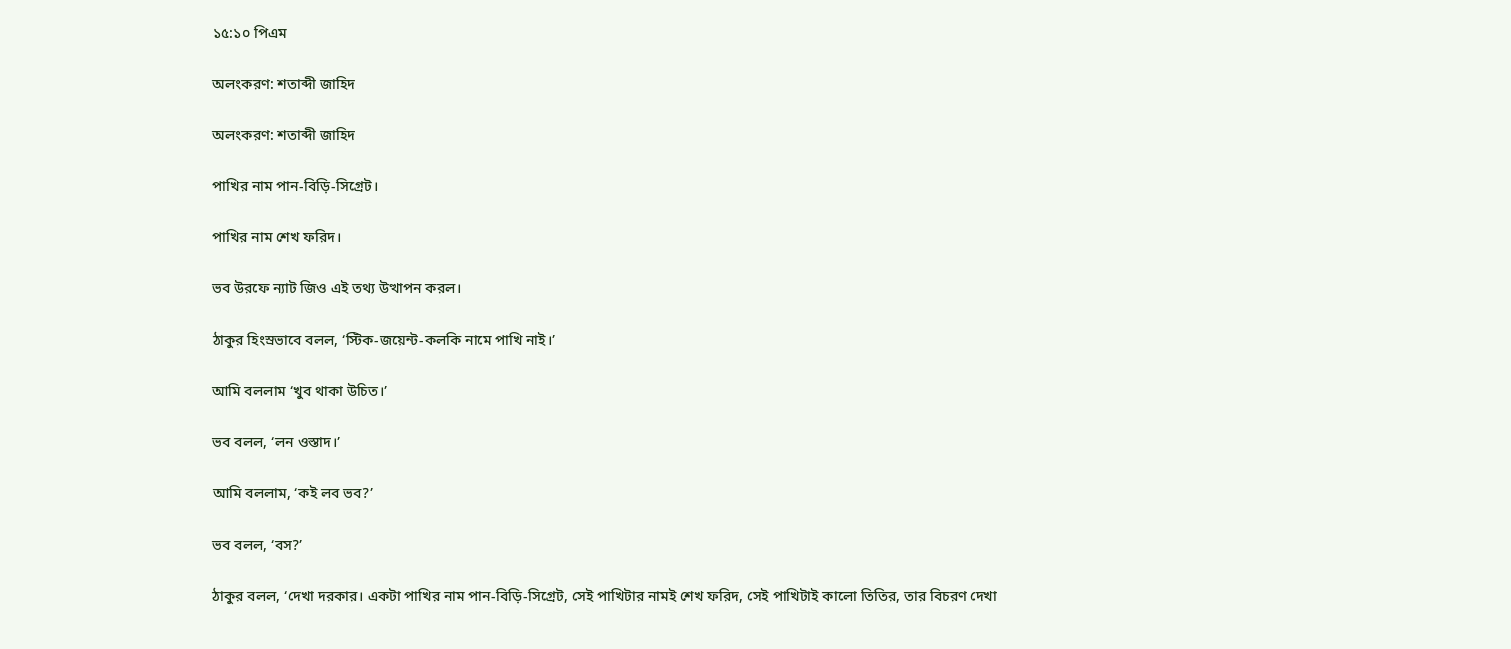১৫:১০ পিএম

অলংকরণ: শতাব্দী জাহিদ

অলংকরণ: শতাব্দী জাহিদ

পাখির নাম পান-বিড়ি-সিগ্রেট।

পাখির নাম শেখ ফরিদ।

ভব উরফে ন্যাট জিও এই তথ্য উত্থাপন করল।

ঠাকুর হিংস্রভাবে বলল, ‘স্টিক-জয়েন্ট-কলকি নামে পাখি নাই।’

আমি বললাম ‘খুব থাকা উচিত।’

ভব বলল, ‘লন ওস্তাদ।’

আমি বললাম, ‘কই লব ভব?’

ভব বলল, ‘বস?’

ঠাকুর বলল, ‘দেখা দরকার। একটা পাখির নাম পান-বিড়ি-সিগ্রেট, সেই পাখিটার নামই শেখ ফরিদ, সেই পাখিটাই কালো তিতির, তার বিচরণ দেখা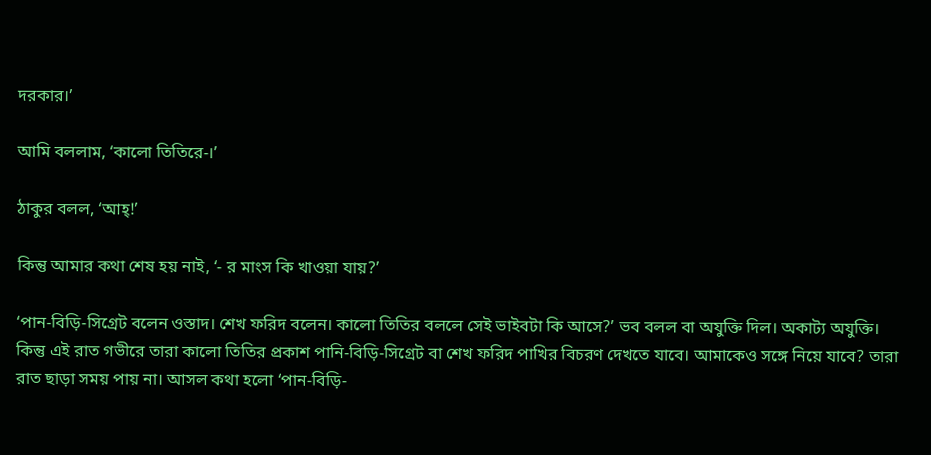দরকার।’

আমি বললাম, ‘কালো তিতিরে-।’

ঠাকুর বলল, ‘আহ্!’

কিন্তু আমার কথা শেষ হয় নাই, ‘- র মাংস কি খাওয়া যায়?’

‘পান-বিড়ি-সিগ্রেট বলেন ওস্তাদ। শেখ ফরিদ বলেন। কালো তিতির বললে সেই ভাইবটা কি আসে?’ ভব বলল বা অযুক্তি দিল। অকাট্য অযুক্তি। কিন্তু এই রাত গভীরে তারা কালো তিতির প্রকাশ পানি-বিড়ি-সিগ্রেট বা শেখ ফরিদ পাখির বিচরণ দেখতে যাবে। আমাকেও সঙ্গে নিয়ে যাবে? তারা রাত ছাড়া সময় পায় না। আসল কথা হলো ‘পান-বিড়ি-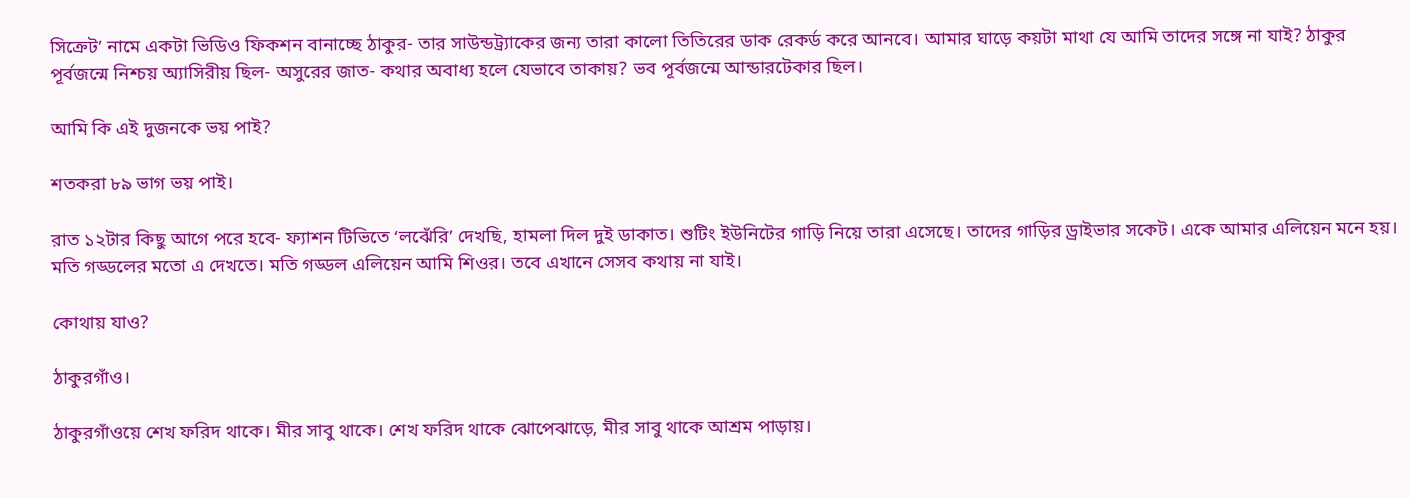সিক্রেট’ নামে একটা ভিডিও ফিকশন বানাচ্ছে ঠাকুর- তার সাউন্ডট্র্যাকের জন্য তারা কালো তিতিরের ডাক রেকর্ড করে আনবে। আমার ঘাড়ে কয়টা মাথা যে আমি তাদের সঙ্গে না যাই? ঠাকুর পূর্বজন্মে নিশ্চয় অ্যাসিরীয় ছিল- অসুরের জাত- কথার অবাধ্য হলে যেভাবে তাকায়? ভব পূর্বজন্মে আন্ডারটেকার ছিল।

আমি কি এই দুজনকে ভয় পাই?

শতকরা ৮৯ ভাগ ভয় পাই।

রাত ১২টার কিছু আগে পরে হবে- ফ্যাশন টিভিতে ‘লঝেঁরি’ দেখছি, হামলা দিল দুই ডাকাত। শুটিং ইউনিটের গাড়ি নিয়ে তারা এসেছে। তাদের গাড়ির ড্রাইভার সকেট। একে আমার এলিয়েন মনে হয়। মতি গড্ডলের মতো এ দেখতে। মতি গড্ডল এলিয়েন আমি শিওর। তবে এখানে সেসব কথায় না যাই।

কোথায় যাও?

ঠাকুরগাঁও।

ঠাকুরগাঁওয়ে শেখ ফরিদ থাকে। মীর সাবু থাকে। শেখ ফরিদ থাকে ঝোপেঝাড়ে, মীর সাবু থাকে আশ্রম পাড়ায়।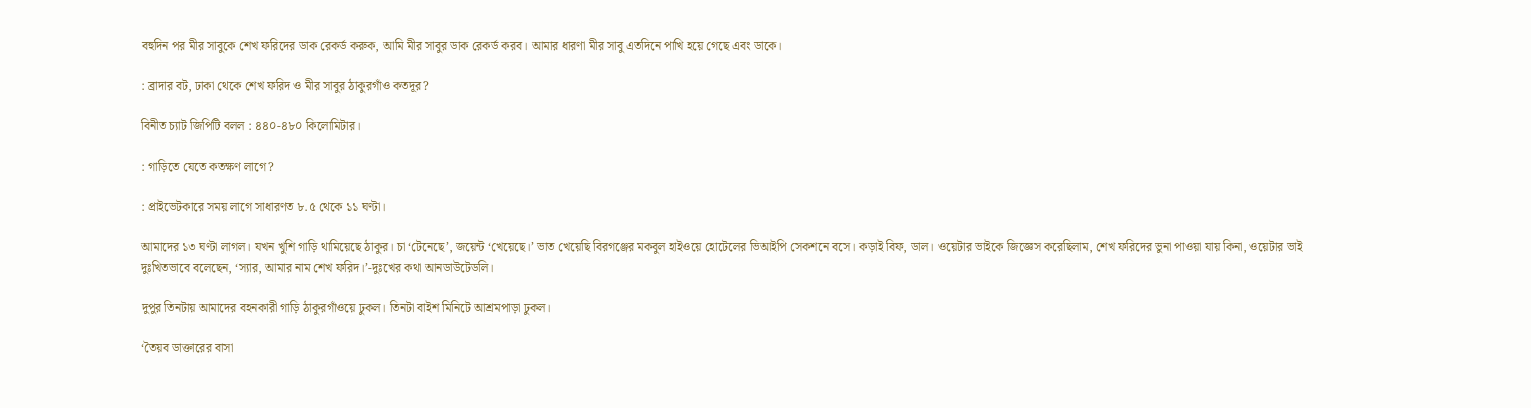বহুদিন পর মীর সাবুকে শেখ ফরিদের ডাক রেকর্ড করুক, আমি মীর সাবুর ডাক রেকর্ড করব। আমার ধারণা মীর সাবু এতদিনে পাখি হয়ে গেছে এবং ডাকে।

: ব্রাদার বট, ঢাকা থেকে শেখ ফরিদ ও মীর সাবুর ঠাকুরগাঁও কতদূর?

বিনীত চ্যাট জিপিটি বলল : ৪৪০-৪৮০ কিলোমিটার।

: গাড়িতে যেতে কতক্ষণ লাগে?

: প্রাইভেটকারে সময় লাগে সাধারণত ৮.৫ থেকে ১১ ঘণ্টা।

আমাদের ১৩ ঘণ্টা লাগল। যখন খুশি গাড়ি থামিয়েছে ঠাকুর। চা ‘টেনেছে’, জয়েন্ট ‘খেয়েছে।’ ভাত খেয়েছি বিরগঞ্জের মকবুল হাইওয়ে হোটেলের ভিআইপি সেকশনে বসে। কড়াই বিফ, ডাল। ওয়েটার ভাইকে জিজ্ঞেস করেছিলাম, শেখ ফরিদের ভুনা পাওয়া যায় কিনা, ওয়েটার ভাই দুঃখিতভাবে বলেছেন, ‘স্যার, আমার নাম শেখ ফরিদ।’-দুঃখের কথা আনডাউটেডলি।

দুপুর তিনটায় আমাদের বহনকারী গাড়ি ঠাকুরগাঁওয়ে ঢুকল। তিনটা বাইশ মিনিটে আশ্রমপাড়া ঢুকল।

‘তৈয়ব ডাক্তারের বাসা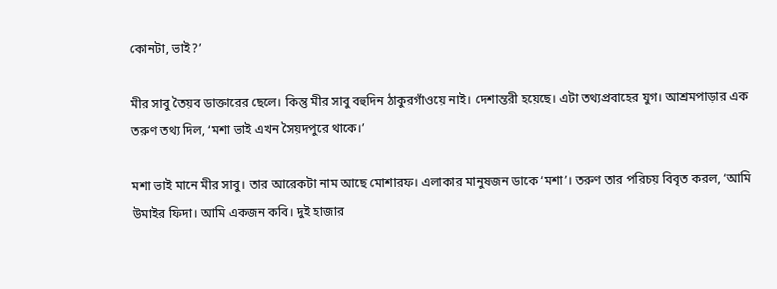কোনটা, ভাই?’

মীর সাবু তৈয়ব ডাক্তারের ছেলে। কিন্তু মীর সাবু বহুদিন ঠাকুরগাঁওয়ে নাই। দেশান্তরী হয়েছে। এটা তথ্যপ্রবাহের যুগ। আশ্রমপাড়ার এক তরুণ তথ্য দিল, ‘মশা ভাই এখন সৈয়দপুরে থাকে।’

মশা ভাই মানে মীর সাবু। তার আরেকটা নাম আছে মোশারফ। এলাকার মানুষজন ডাকে ‘মশা’। তরুণ তার পরিচয় বিবৃত করল, ‘আমি উমাইর ফিদা। আমি একজন কবি। দুই হাজার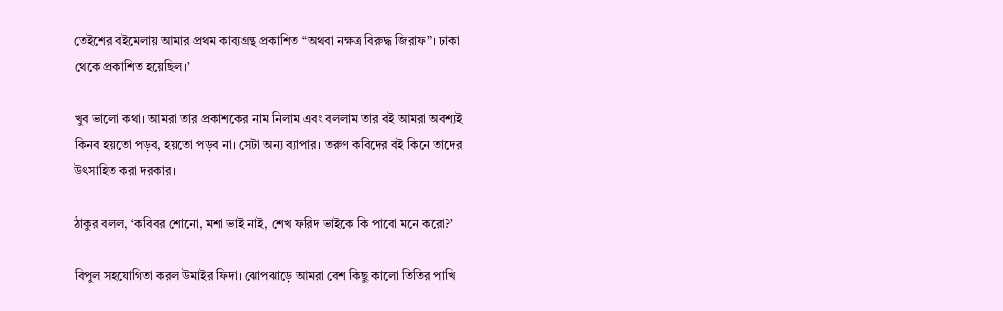তেইশের বইমেলায় আমার প্রথম কাব্যগ্রন্থ প্রকাশিত “অথবা নক্ষত্র বিরুদ্ধ জিরাফ”। ঢাকা থেকে প্রকাশিত হয়েছিল।’

খুব ভালো কথা। আমরা তার প্রকাশকের নাম নিলাম এবং বললাম তার বই আমরা অবশ্যই কিনব হয়তো পড়ব, হয়তো পড়ব না। সেটা অন্য ব্যাপার। তরুণ কবিদের বই কিনে তাদের উৎসাহিত করা দরকার।

ঠাকুর বলল, ‘কবিবর শোনো, মশা ভাই নাই, শেখ ফরিদ ভাইকে কি পাবো মনে করো?’

বিপুল সহযোগিতা করল উমাইর ফিদা। ঝোপঝাড়ে আমরা বেশ কিছু কালো তিতির পাখি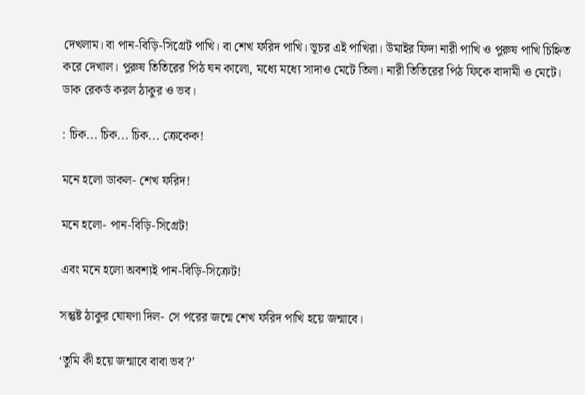দেখলাম। বা পান-বিড়ি-সিগ্রেট পাখি। বা শেখ ফরিদ পাখি। ভূচর এই পাখিরা। উমাইর ফিদা নারী পাখি ও পুরুষ পাখি চিহ্নিত করে দেখাল। পুরুষ তিতিরের পিঠ ঘন কালো, মধ্যে মধ্যে সাদাও মেটে তিলা। নারী তিতিরের পিঠ ফিকে বাদামী ও মেটে। ডাক রেকর্ড করল ঠাকুর ও ভব।

: চিক... চিক... চিক... ক্রেকেক!

মনে হলো ডাকল- শেখ ফরিদ!

মনে হলো- পান-বিড়ি-সিগ্রেট!

এবং মনে হলো অবশ্যই পান-বিড়ি-সিক্রেট!

সন্তুষ্ট ঠাকুর ঘোষণা দিল- সে পরের জন্মে শেখ ফরিদ পাখি হয়ে জন্মাবে।

‘তুমি কী হয়ে জন্মাবে বাবা ভব?’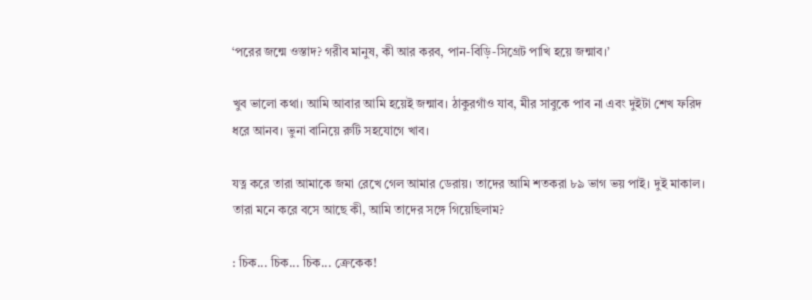‘পরের জন্মে ওস্তাদ? গরীব মানুষ, কী আর করব, পান-বিড়ি-সিগ্রেট পাখি হয়ে জন্মাব।’

খুব ভালো কথা। আমি আবার আমি হয়েই জন্মাব। ঠাকুরগাঁও যাব, মীর সাবুকে পাব না এবং দুইটা শেখ ফরিদ ধরে আনব। ভুনা বানিয়ে রুটি সহযোগে খাব।

যত্ন করে তারা আমাকে জমা রেখে গেল আমার ডেরায়। তাদের আমি শতকরা ৮৯ ভাগ ভয় পাই। দুই মাকাল। তারা মনে করে বসে আছে কী, আমি তাদের সঙ্গে গিয়েছিলাম?

: চিক... চিক... চিক... ক্রেকেক!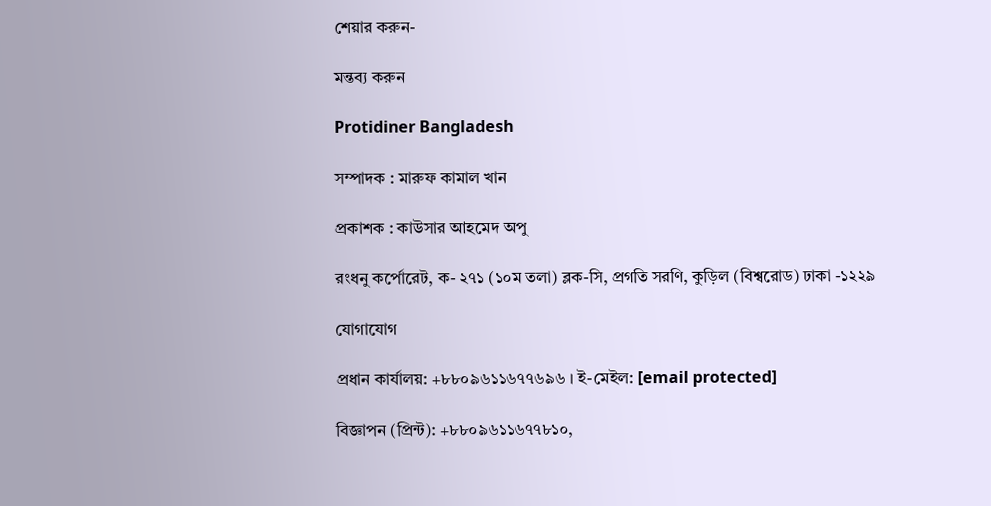শেয়ার করুন-

মন্তব্য করুন

Protidiner Bangladesh

সম্পাদক : মারুফ কামাল খান

প্রকাশক : কাউসার আহমেদ অপু

রংধনু কর্পোরেট, ক- ২৭১ (১০ম তলা) ব্লক-সি, প্রগতি সরণি, কুড়িল (বিশ্বরোড) ঢাকা -১২২৯

যোগাযোগ

প্রধান কার্যালয়: +৮৮০৯৬১১৬৭৭৬৯৬ । ই-মেইল: [email protected]

বিজ্ঞাপন (প্রিন্ট): +৮৮০৯৬১১৬৭৭৮১০,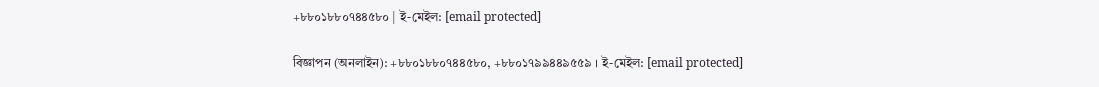+৮৮০১৮৮০৭৪৪৫৮০ | ই-মেইল: [email protected]

বিজ্ঞাপন (অনলাইন): +৮৮০১৮৮০৭৪৪৫৮০, +৮৮০১৭৯৯৪৪৯৫৫৯ । ই-মেইল: [email protected]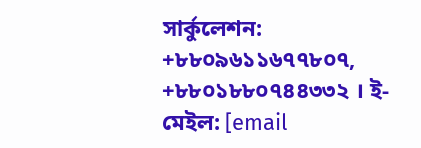সার্কুলেশন: +৮৮০৯৬১১৬৭৭৮০৭, +৮৮০১৮৮০৭৪৪৩৩২ । ই-মেইল: [email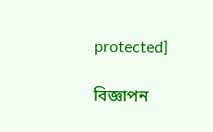protected]

বিজ্ঞাপন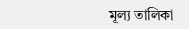মূল্য তালিকা